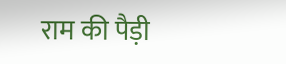राम की पैड़ी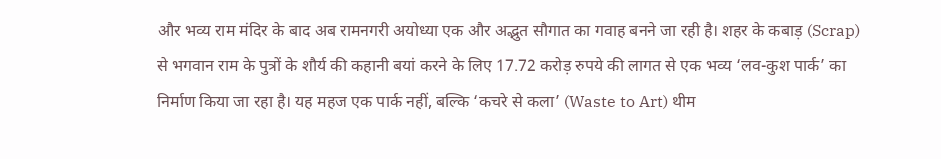और भव्य राम मंदिर के बाद अब रामनगरी अयोध्या एक और अद्भुत सौगात का गवाह बनने जा रही है। शहर के कबाड़ (Scrap) से भगवान राम के पुत्रों के शौर्य की कहानी बयां करने के लिए 17.72 करोड़ रुपये की लागत से एक भव्य ‘लव-कुश पार्क’ का निर्माण किया जा रहा है। यह महज एक पार्क नहीं, बल्कि ‘कचरे से कला’ (Waste to Art) थीम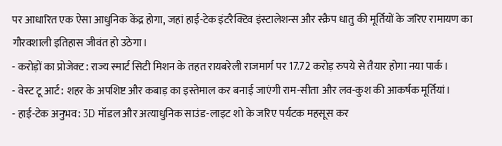पर आधारित एक ऐसा आधुनिक केंद्र होगा, जहां हाई-टेक इंटरैक्टिव इंस्टालेशन्स और स्क्रैप धातु की मूर्तियों के जरिए रामायण का गौरवशाली इतिहास जीवंत हो उठेगा।
- करोड़ों का प्रोजेक्ट: राज्य स्मार्ट सिटी मिशन के तहत रायबरेली राजमार्ग पर 17.72 करोड़ रुपये से तैयार होगा नया पार्क।
- वेस्ट टू आर्ट: शहर के अपशिष्ट और कबाड़ का इस्तेमाल कर बनाई जाएंगी राम-सीता और लव-कुश की आकर्षक मूर्तियां।
- हाई-टेक अनुभव: 3D मॉडल और अत्याधुनिक साउंड-लाइट शो के जरिए पर्यटक महसूस कर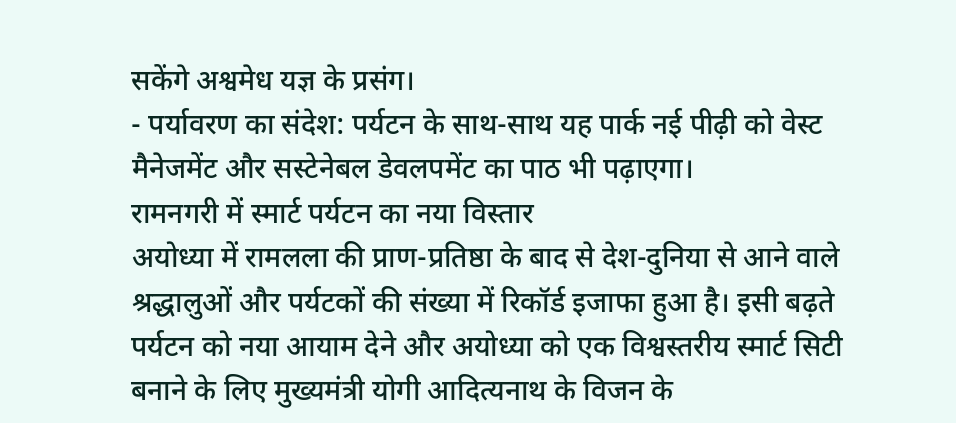सकेंगे अश्वमेध यज्ञ के प्रसंग।
- पर्यावरण का संदेश: पर्यटन के साथ-साथ यह पार्क नई पीढ़ी को वेस्ट मैनेजमेंट और सस्टेनेबल डेवलपमेंट का पाठ भी पढ़ाएगा।
रामनगरी में स्मार्ट पर्यटन का नया विस्तार
अयोध्या में रामलला की प्राण-प्रतिष्ठा के बाद से देश-दुनिया से आने वाले श्रद्धालुओं और पर्यटकों की संख्या में रिकॉर्ड इजाफा हुआ है। इसी बढ़ते पर्यटन को नया आयाम देने और अयोध्या को एक विश्वस्तरीय स्मार्ट सिटी बनाने के लिए मुख्यमंत्री योगी आदित्यनाथ के विजन के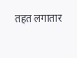तहत लगातार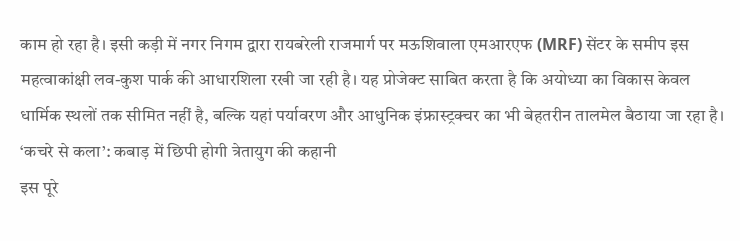काम हो रहा है। इसी कड़ी में नगर निगम द्वारा रायबरेली राजमार्ग पर मऊशिवाला एमआरएफ (MRF) सेंटर के समीप इस महत्वाकांक्षी लव-कुश पार्क की आधारशिला रखी जा रही है। यह प्रोजेक्ट साबित करता है कि अयोध्या का विकास केवल धार्मिक स्थलों तक सीमित नहीं है, बल्कि यहां पर्यावरण और आधुनिक इंफ्रास्ट्रक्चर का भी बेहतरीन तालमेल बैठाया जा रहा है।
‘कचरे से कला’: कबाड़ में छिपी होगी त्रेतायुग की कहानी
इस पूरे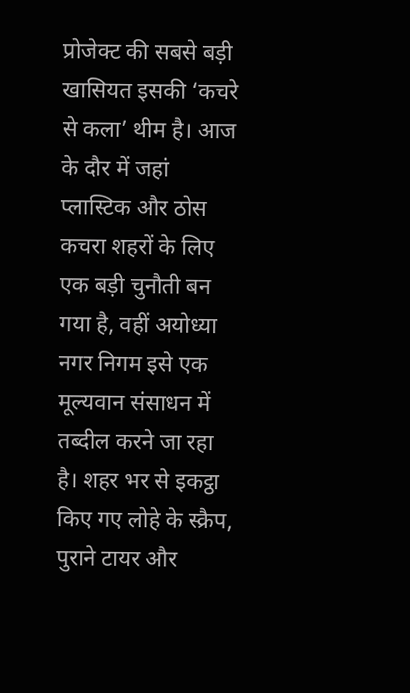प्रोजेक्ट की सबसे बड़ी खासियत इसकी ‘कचरे से कला’ थीम है। आज के दौर में जहां प्लास्टिक और ठोस कचरा शहरों के लिए एक बड़ी चुनौती बन गया है, वहीं अयोध्या नगर निगम इसे एक मूल्यवान संसाधन में तब्दील करने जा रहा है। शहर भर से इकट्ठा किए गए लोहे के स्क्रैप, पुराने टायर और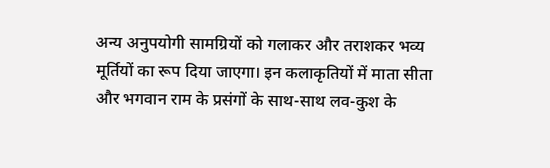अन्य अनुपयोगी सामग्रियों को गलाकर और तराशकर भव्य मूर्तियों का रूप दिया जाएगा। इन कलाकृतियों में माता सीता और भगवान राम के प्रसंगों के साथ-साथ लव-कुश के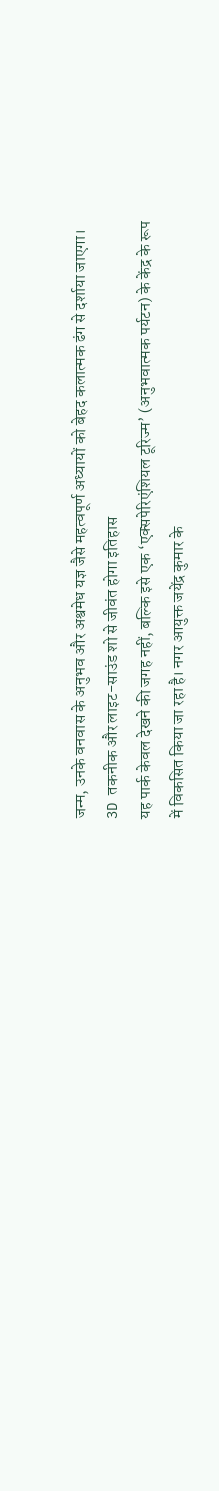जन्म, उनके वनवास के अनुभव और अश्वमेध यज्ञ जैसे महत्वपूर्ण अध्यायों को बेहद कलात्मक ढंग से दर्शाया जाएगा।
3D तकनीक और लाइट-साउंड शो से जीवंत होगा इतिहास
यह पार्क केवल देखने की जगह नहीं, बल्कि इसे एक ‘एक्सपेरिएंशियल टूरिज्म’ (अनुभवात्मक पर्यटन) के केंद्र के रूप में विकसित किया जा रहा है। नगर आयुक्त जयेंद्र कुमार के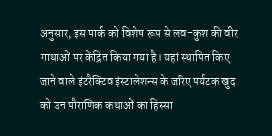अनुसार, इस पार्क को विशेष रूप से लव-कुश की वीर गाथाओं पर केंद्रित किया गया है। यहां स्थापित किए जाने वाले इंटरैक्टिव इंस्टालेशन्स के जरिए पर्यटक खुद को उन पौराणिक कथाओं का हिस्सा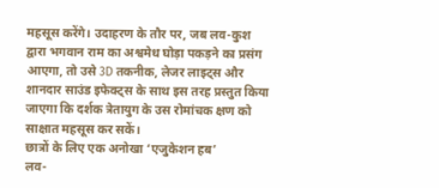महसूस करेंगे। उदाहरण के तौर पर, जब लव-कुश द्वारा भगवान राम का अश्वमेध घोड़ा पकड़ने का प्रसंग आएगा, तो उसे 3D तकनीक, लेजर लाइट्स और शानदार साउंड इफेक्ट्स के साथ इस तरह प्रस्तुत किया जाएगा कि दर्शक त्रेतायुग के उस रोमांचक क्षण को साक्षात महसूस कर सकें।
छात्रों के लिए एक अनोखा ‘एजुकेशन हब’
लव-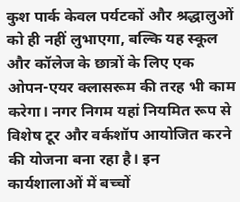कुश पार्क केवल पर्यटकों और श्रद्धालुओं को ही नहीं लुभाएगा, बल्कि यह स्कूल और कॉलेज के छात्रों के लिए एक ओपन-एयर क्लासरूम की तरह भी काम करेगा। नगर निगम यहां नियमित रूप से विशेष टूर और वर्कशॉप आयोजित करने की योजना बना रहा है। इन कार्यशालाओं में बच्चों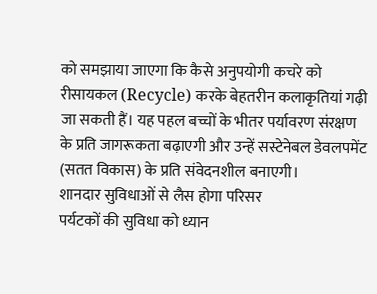को समझाया जाएगा कि कैसे अनुपयोगी कचरे को रीसायकल (Recycle) करके बेहतरीन कलाकृतियां गढ़ी जा सकती हैं। यह पहल बच्चों के भीतर पर्यावरण संरक्षण के प्रति जागरूकता बढ़ाएगी और उन्हें सस्टेनेबल डेवलपमेंट (सतत विकास) के प्रति संवेदनशील बनाएगी।
शानदार सुविधाओं से लैस होगा परिसर
पर्यटकों की सुविधा को ध्यान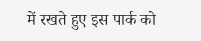में रखते हुए इस पार्क को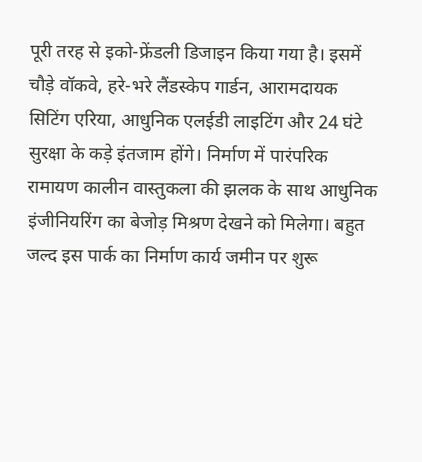पूरी तरह से इको-फ्रेंडली डिजाइन किया गया है। इसमें चौड़े वॉकवे, हरे-भरे लैंडस्केप गार्डन, आरामदायक सिटिंग एरिया, आधुनिक एलईडी लाइटिंग और 24 घंटे सुरक्षा के कड़े इंतजाम होंगे। निर्माण में पारंपरिक रामायण कालीन वास्तुकला की झलक के साथ आधुनिक इंजीनियरिंग का बेजोड़ मिश्रण देखने को मिलेगा। बहुत जल्द इस पार्क का निर्माण कार्य जमीन पर शुरू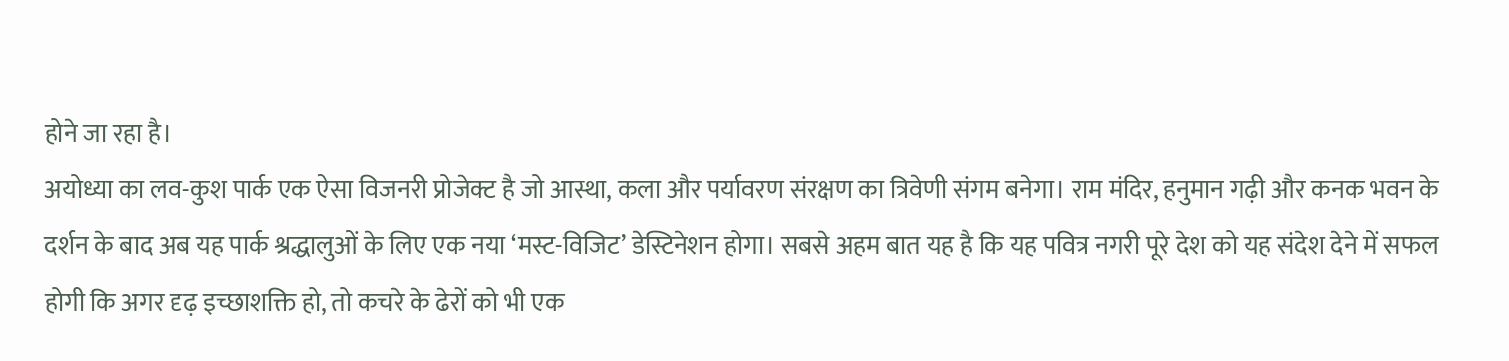होने जा रहा है।
अयोध्या का लव-कुश पार्क एक ऐसा विजनरी प्रोजेक्ट है जो आस्था, कला और पर्यावरण संरक्षण का त्रिवेणी संगम बनेगा। राम मंदिर, हनुमान गढ़ी और कनक भवन के दर्शन के बाद अब यह पार्क श्रद्धालुओं के लिए एक नया ‘मस्ट-विजिट’ डेस्टिनेशन होगा। सबसे अहम बात यह है कि यह पवित्र नगरी पूरे देश को यह संदेश देने में सफल होगी कि अगर दृढ़ इच्छाशक्ति हो, तो कचरे के ढेरों को भी एक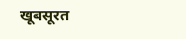खूबसूरत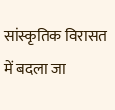सांस्कृतिक विरासत में बदला जा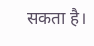सकता है।